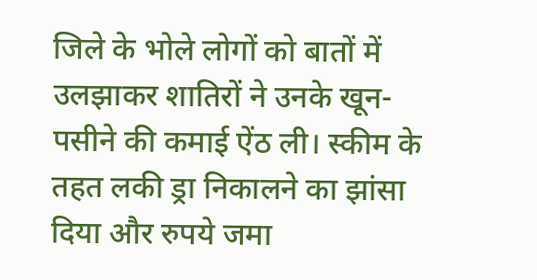जिले के भोले लोगों को बातों में उलझाकर शातिरों ने उनके खून-पसीने की कमाई ऐंठ ली। स्कीम के तहत लकी ड्रा निकालने का झांसा दिया और रुपये जमा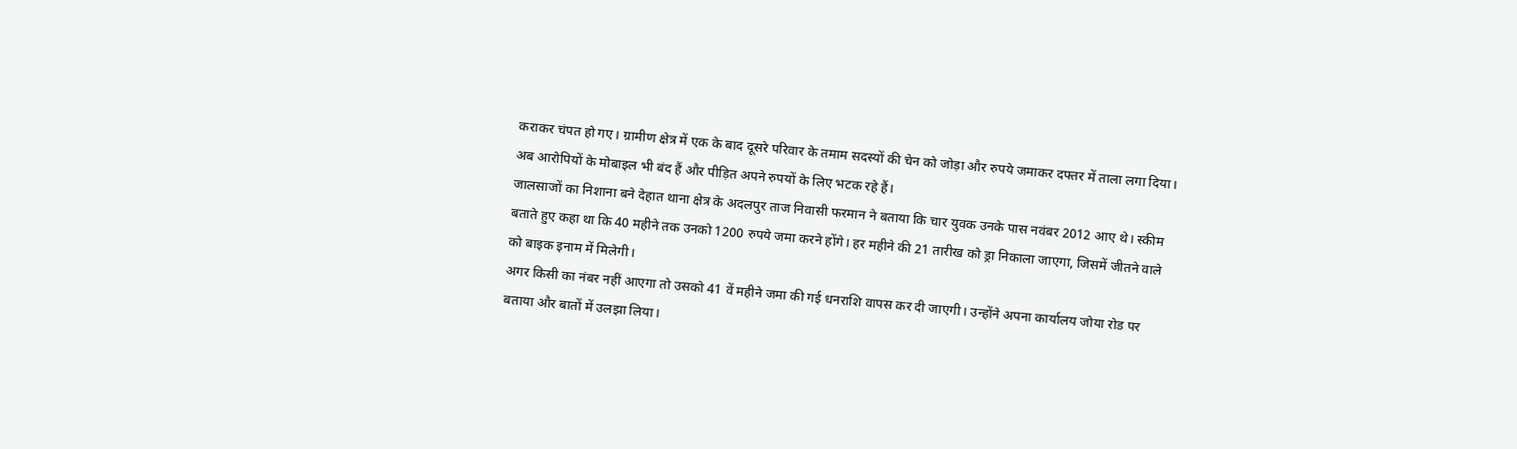कराकर चंपत हो गए। ग्रामीण क्षेत्र में एक के बाद दूसरे परिवार के तमाम सदस्यों की चेन को जोड़ा और रुपये जमाकर दफ्तर में ताला लगा दिया। अब आरोपियों के मोबाइल भी बंद हैं और पीड़ित अपने रुपयों के लिए भटक रहे हैं।
जालसाजों का निशाना बने देहात थाना क्षेत्र के अदलपुर ताज निवासी फरमान ने बताया कि चार युवक उनके पास नवंबर 2012 आए थे। स्कीम बताते हुए कहा था कि 40 महीने तक उनको 1200 रुपये जमा करने होंगे। हर महीने की 21 तारीख को ड्रा निकाला जाएगा, जिसमें जीतने वाले को बाइक इनाम में मिलेगी।
अगर किसी का नंबर नहीं आएगा तो उसको 41 वें महीने जमा की गई धनराशि वापस कर दी जाएगी। उन्होंने अपना कार्यालय जोया रोड पर बताया और बातों में उलझा लिया।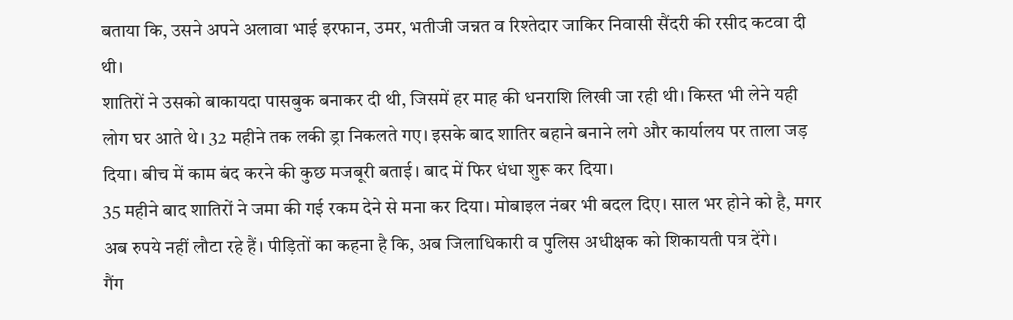बताया कि, उसने अपने अलावा भाई इरफान, उमर, भतीजी जन्नत व रिश्तेदार जाकिर निवासी सैंदरी की रसीद कटवा दी थी।
शातिरों ने उसको बाकायदा पासबुक बनाकर दी थी, जिसमें हर माह की धनराशि लिखी जा रही थी। किस्त भी लेने यही लोग घर आते थे। 32 महीने तक लकी ड्रा निकलते गए। इसके बाद शातिर बहाने बनाने लगे और कार्यालय पर ताला जड़ दिया। बीच में काम बंद करने की कुछ मजबूरी बताई। बाद में फिर धंधा शुरू कर दिया।
35 महीने बाद शातिरों ने जमा की गई रकम देने से मना कर दिया। मोबाइल नंबर भी बदल दिए। साल भर होने को है, मगर अब रुपये नहीं लौटा रहे हैं। पीड़ितों का कहना है कि, अब जिलाधिकारी व पुलिस अधीक्षक को शिकायती पत्र देंगे।
गैंग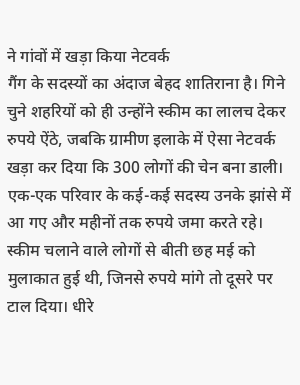ने गांवों में खड़ा किया नेटवर्क
गैंग के सदस्यों का अंदाज बेहद शातिराना है। गिने चुने शहरियों को ही उन्होंने स्कीम का लालच देकर रुपये ऐंठे, जबकि ग्रामीण इलाके में ऐसा नेटवर्क खड़ा कर दिया कि 300 लोगों की चेन बना डाली। एक-एक परिवार के कई-कई सदस्य उनके झांसे में आ गए और महीनों तक रुपये जमा करते रहे।
स्कीम चलाने वाले लोगों से बीती छह मई को मुलाकात हुई थी, जिनसे रुपये मांगे तो दूसरे पर टाल दिया। धीरे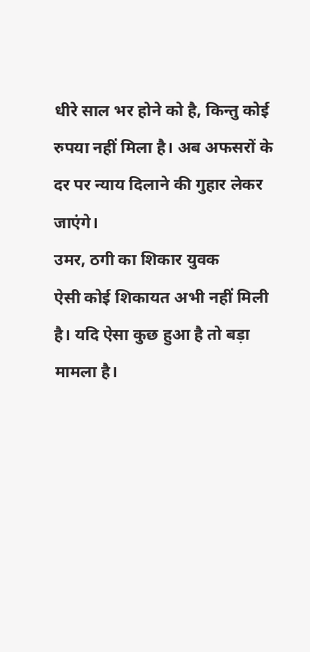धीरे साल भर होने को है, किन्तु कोई रुपया नहीं मिला है। अब अफसरों के दर पर न्याय दिलाने की गुहार लेकर जाएंगे।
उमर, ठगी का शिकार युवक
ऐसी कोई शिकायत अभी नहीं मिली है। यदि ऐसा कुछ हुआ है तो बड़ा मामला है।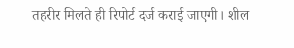तहरीर मिलते ही रिपोर्ट दर्ज कराई जाएगी। शील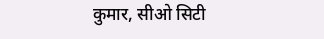कुमार, सीओ सिटी